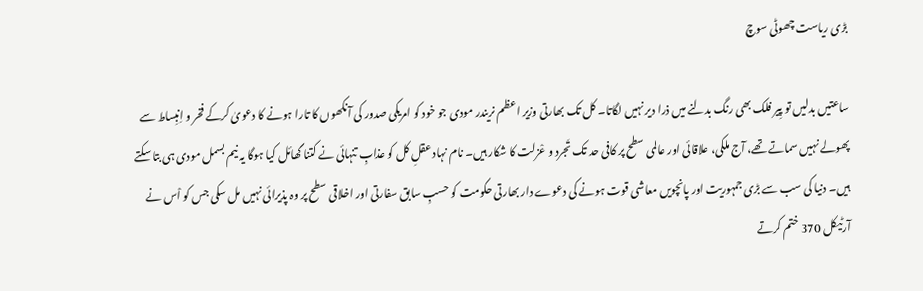بڑی ریاست چھوٹی سوچ

ساعتیں بدلیں تو پِیر فلک بھی رنگ بدلنے میں ذرا دیر نہیں لگاتا۔ کل تک بھارتی وزیر اعظم نریندر مودی جو خود کو امریکی صدور کی آنکھوں کا تارا ہونے کا دعویٰ کرکے فخر و اِنبِساط سے پھولے نہیں سماتے تھے، آج ملکی، علاقائی اور عالمی سطح پر کافی حد تک تَجرد و عْزلت کا شکار ہیں۔ نام نہاد عقلِ کل کو عذابِ تنہائی نے کتنا گھائل کیا ہوگا یہ نیم بسمل مودی ہی بتا سکتے ہیں۔ دنیا کی سب سے بڑی جمہوریت اور پانچویں معاشی قوت ہونے کی دعوے دار بھارتی حکومت کو حسبِ سابق سفارتی اور اخلاقی سطح پر وہ پذیرائی نہیں مل سکی جس کو اْس نے آرٹیکل 370 ختم کرتے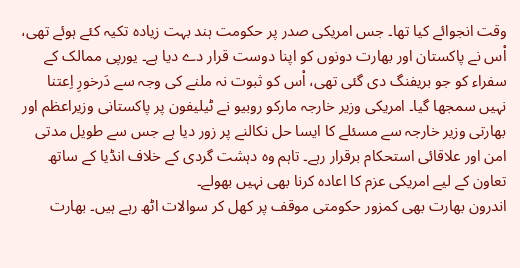وقت انجوائے کیا تھا۔ جس امریکی صدر پر حکومت ہند بہت زیادہ تکیہ کئے ہوئے تھی، اْس نے پاکستان اور بھارت دونوں کو اپنا دوست قرار دے دیا ہے۔ یورپی ممالک کے سفراء کو جو بریفنگ دی گئی تھی، اْس کو ثبوت نہ ملنے کی وجہ سے دَرخورِ اِعتنا نہیں سمجھا گیا۔ امریکی وزیر خارجہ مارکو روبیو نے ٹیلیفون پر پاکستانی وزیراعظم اور بھارتی وزیر خارجہ سے مسئلے کا ایسا حل نکالنے پر زور دیا ہے جس سے طویل مدتی امن اور علاقائی استحکام برقرار رہے۔ تاہم وہ دہشت گردی کے خلاف انڈیا کے ساتھ تعاون کے لیے امریکی عزم کا اعادہ کرنا بھی نہیں بھولے۔
اندرون بھارت بھی کمزور حکومتی موقف پر کھل کر سوالات اٹھ رہے ہیں۔ بھارت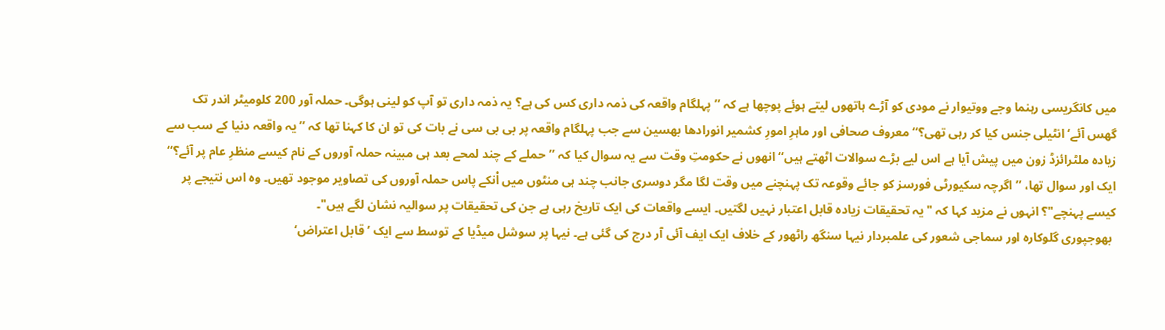میں کانگریسی رہنما وجے ووتیوار نے مودی کو آڑے ہاتھوں لیتے ہوئے پوچھا ہے کہ ’’پہلگام واقعہ کی ذمہ داری کس کی ہے؟ یہ ذمہ داری تو آپ کو لینی ہوگی۔ حملہ آور 200 کلومیٹر اندر تک گھس آئے‘ انٹیلی جنس کیا کر رہی تھی؟‘‘ معروف صحافی اور ماہرِ امورِ کشمیر انورادھا بھسین سے جب پہلگام واقعہ پر بی بی سی نے بات کی تو ان کا کہنا تھا کہ ’’یہ واقعہ دنیا کے سب سے زیادہ ملٹرائزڈ زون میں پیش آیا ہے اس لیے بڑے سوالات اٹھتے ہیں‘‘ انھوں نے حکومتِ وقت سے یہ سوال کیا کہ ’’حملے کے چند لمحے بعد ہی مبینہ حملہ آوروں کے نام کیسے منظرِ عام پر آئے؟‘‘ ایک اور سوال تھا، ’’اگرچہ سکیورٹی فورسز کو جائے وقوعہ تک پہنچنے میں وقت لگا مگر دوسری جانب چند ہی منٹوں میں اْنکے پاس حملہ آوروں کی تصاویر موجود تھیں۔ وہ اس نتیجے پر کیسے پہنچے"؟ انہوں نے مزید کہا کہ "یہ تحقیقات زیادہ قابل اعتبار نہیں لگتیں۔ ایسے واقعات کی ایک تاریخ رہی ہے جن کی تحقیقات پر سوالیہ نشان لگے ہیں"۔
 بھوجپوری گلوکارہ اور سماجی شعور کی علمبردار نیہا سنگھ راٹھور کے خلاف ایک ایف آئی آر درج کی گئی ہے۔ نیہا پر سوشل میڈیا کے توسط سے ایک ’قابل اعتراض‘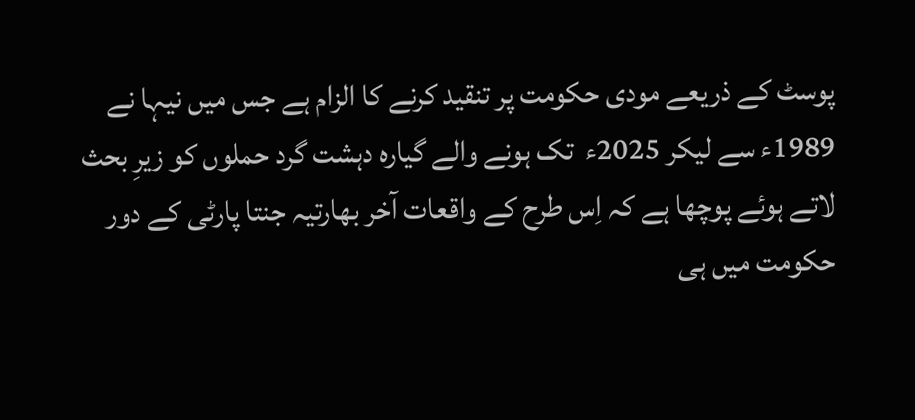پوسٹ کے ذریعے مودی حکومت پر تنقید کرنے کا الزام ہے جس میں نیہا نے 1989ء سے لیکر 2025ء  تک ہونے والے گیارہ دہشت گرد حملوں کو زیرِ بحث لاتے ہوئے پوچھا ہے کہ اِس طرح کے واقعات آخر بھارتیہ جنتا پارٹی کے دور حکومت میں ہی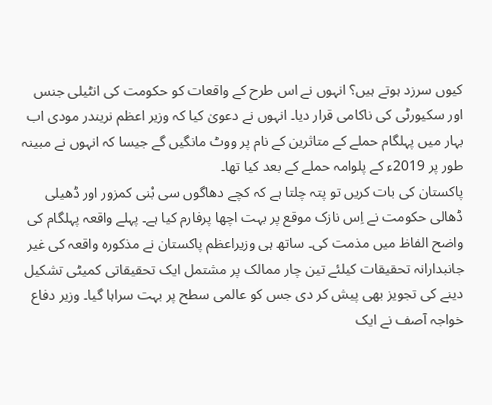کیوں سرزد ہوتے ہیں؟ انہوں نے اس طرح کے واقعات کو حکومت کی انٹیلی جنس اور سکیورٹی کی ناکامی قرار دیا۔ انہوں نے دعویٰ کیا کہ وزیر اعظم نریندر مودی اب بہار میں پہلگام حملے کے متاثرین کے نام پر ووٹ مانگیں گے جیسا کہ انہوں نے مبینہ طور پر 2019ء کے پلوامہ حملے کے بعد کیا تھا۔
پاکستان کی بات کریں تو پتہ چلتا ہے کہ کچے دھاگوں سی بْنی کمزور اور ڈھیلی ڈھالی حکومت نے اِس نازک موقع پر بہت اچھا پرفارم کیا ہے۔ پہلے واقعہ پہلگام کی واضح الفاظ میں مذمت کی۔ ساتھ ہی وزیراعظم پاکستان نے مذکورہ واقعہ کی غیر جانبدارانہ تحقیقات کیلئے تین چار ممالک پر مشتمل ایک تحقیقاتی کمیٹی تشکیل دینے کی تجویز بھی پیش کر دی جس کو عالمی سطح پر بہت سراہا گیا۔ وزیر دفاع خواجہ آصف نے ایک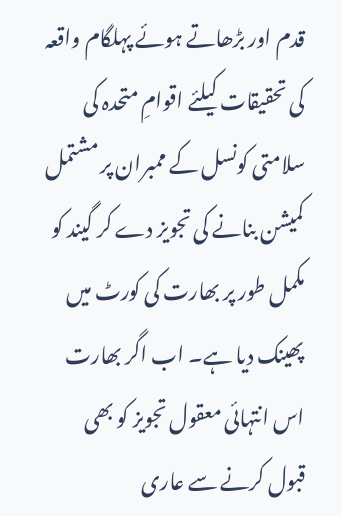قدم اور بڑھاتے ہوئے پہلگام واقعہ کی تحقیقات کیلئے اقوامِ متحدہ کی سلامتی کونسل کے ممبران پر مشتمل کمیشن بنانے کی تجویز دے کر گیند کو مکمل طور پر بھارت کی کورٹ میں پھینک دیا ہے۔ اب اگر بھارت اس انتہائی معقول تجویز کو بھی قبول کرنے سے عاری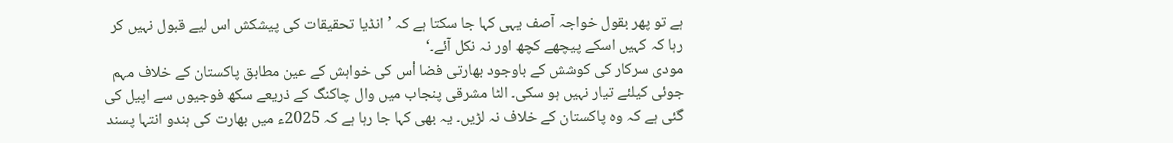ہے تو پھر بقول خواجہ آصف یہی کہا جا سکتا ہے کہ ’انڈیا تحقیقات کی پیشکش اس لیے قبول نہیں کر رہا کہ کہیں اسکے پیچھے کچھ اور نہ نکل آئے۔‘
مودی سرکار کی کوشش کے باوجود بھارتی فضا اْس کی خواہش کے عین مطابق پاکستان کے خلاف مہم جوئی کیلئے تیار نہیں ہو سکی۔ الٹا مشرقی پنجاب میں وال چاکنگ کے ذریعے سکھ فوجیوں سے اپیل کی گئی ہے کہ وہ پاکستان کے خلاف نہ لڑیں۔ یہ بھی کہا جا رہا ہے کہ 2025ء میں بھارت کی ہندو انتہا پسند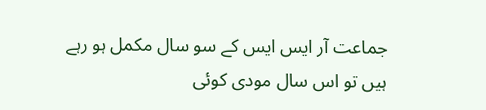جماعت آر ایس ایس کے سو سال مکمل ہو رہے ہیں تو اس سال مودی کوئی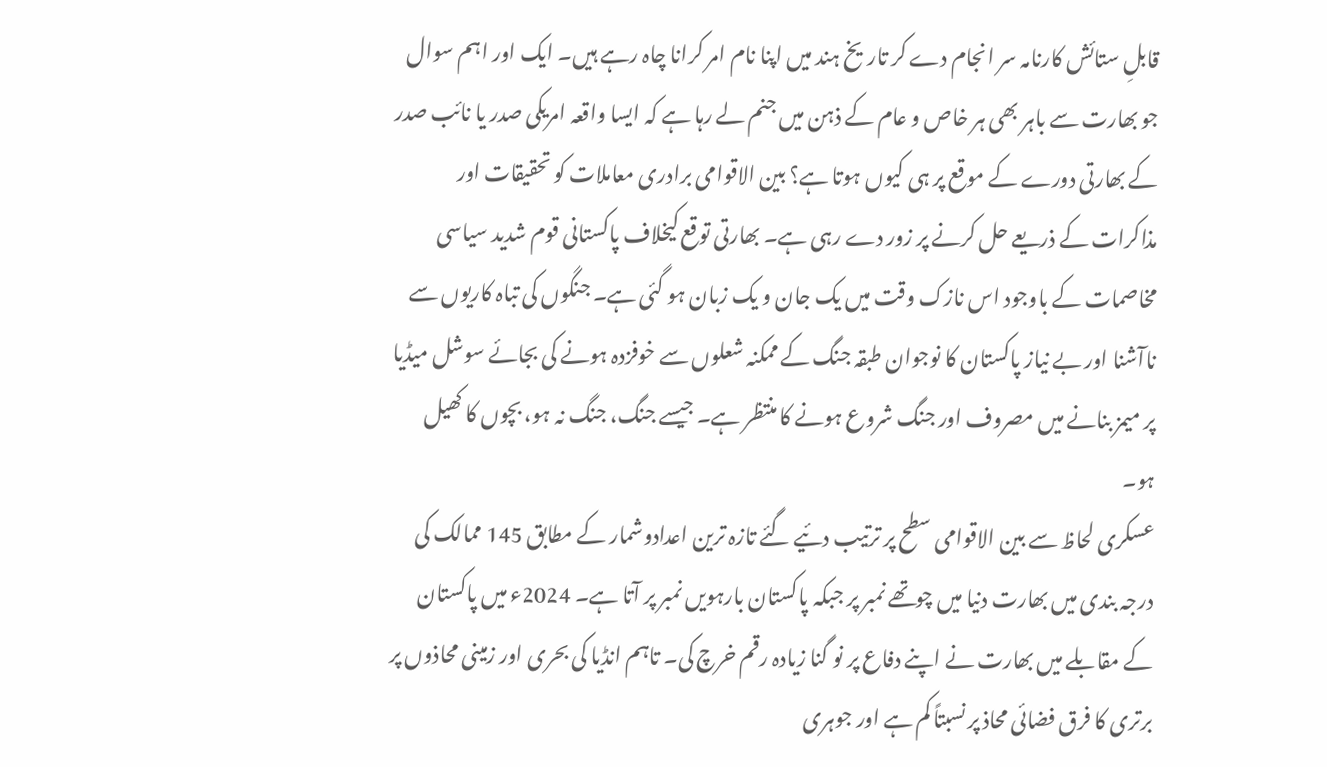قابلِ ستائش کارنامہ سر انجام دے کر تاریخ ہند میں اپنا نام امر کرانا چاہ رہے ہیں۔ ایک اور اہم سوال جو بھارت سے باہر بھی ہر خاص و عام کے ذہن میں جنم لے رہا ہے کہ ایسا واقعہ امریکی صدر یا نائب صدر کے بھارتی دورے کے موقع پر ہی کیوں ہوتا ہے؟ بین الاقوامی برادری معاملات کو تحقیقات اور مذاکرات کے ذریعے حل کرنے پر زور دے رہی ہے۔ بھارتی توقع کیخلاف پاکستانی قوم شدید سیاسی مخاصمات کے باوجود اس نازک وقت میں یک جان و یک زبان ہو گئی ہے۔ جنگوں کی تباہ کاریوں سے ناآشنا اور بے نیاز پاکستان کا نوجوان طبقہ جنگ کے ممکنہ شعلوں سے خوفزدہ ہونے کی بجائے سوشل میڈیا پر میمز بنانے میں مصروف اور جنگ شروع ہونے کا منتظر ہے۔ جیسے جنگ، جنگ نہ ہو، بچوں کا کھیل ہو۔
عسکری لحاظ سے بین الاقوامی سطح پر ترتیب دئیے گئے تازہ ترین اعدادوشمار کے مطابق 145 ممالک کی درجہ بندی میں بھارت دنیا میں چوتھے نمبر پر جبکہ پاکستان بارہویں نمبر پر آتا ہے۔ 2024ء میں پاکستان کے مقابلے میں بھارت نے اپنے دفاع پر نو گنا زیادہ رقم خرچ کی۔ تاہم انڈیا کی بحری اور زمینی محاذوں پر برتری کا فرق فضائی محاذ پر نسبتاً کم ہے اور جوہری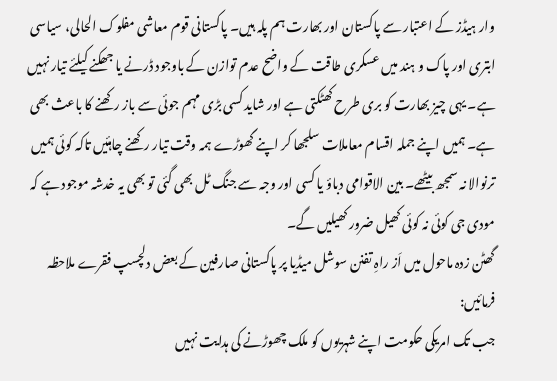وار ہیڈز کے اعتبار سے پاکستان اور بھارت ہم پلہ ہیں۔ پاکستانی قوم معاشی مفلوک الحالی، سیاسی ابتری اور پاک و ہند میں عسکری طاقت کے واضح عدم توازن کے باوجود ڈرنے یا جھکنے کیلئے تیار نہیں ہے۔ یہی چیز بھارت کو بری طرح کھٹکتی ہے اور شاید کسی بڑی مہم جوئی سے باز رکھنے کا باعث بھی ہے۔ ہمیں اپنے جملہ اقسام معاملات سلجھا کر اپنے گھوڑے ہمہ وقت تیار رکھنے چاہئیں تاکہ کوئی ہمیں ترنوالا نہ سمجھ بیٹھے۔ بین الاقوامی دباؤ یا کسی اور وجہ سے جنگ ٹل بھی گئی تو بھی یہ خدشہ موجود ہے کہ مودی جی کوئی نہ کوئی کھیل ضرور کھیلیں گے۔
گھٹن زدہ ماحول میں اَز راہِ تفنن سوشل میڈیا پر پاکستانی صارفین کے بعض دلچسپ فقرے ملاحظہ فرمائیں:
جب تک امریکی حکومت اپنے شہریوں کو ملک چھوڑنے کی ہدایت نہیں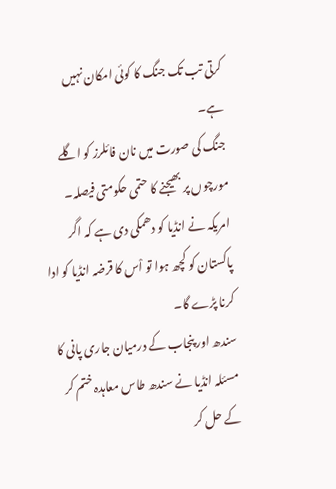کرتی تب تک جنگ کا کوئی امکان نہیں ہے۔
جنگ کی صورت میں نان فائلرز کو اگلے مورچوں پر بھیجنے کا حتمی حکومتی فیصلہ۔
امریکہ نے انڈیا کو دھمکی دی ہے کہ اگر پاکستان کو کچھ ہوا تو اْس کا قرضہ انڈیا کو ادا کرنا پڑے گا۔
سندھ اور پنجاب کے درمیان جاری پانی کا مسئلہ انڈیا نے سندھ طاس معاہدہ ختم کر کے حل کر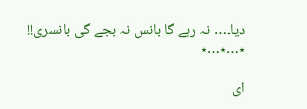دیا۔… نہ رہے گا بانس نہ بجے گی بانسری!!
٭…٭…٭

ای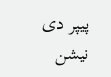پیپر دی نیشن